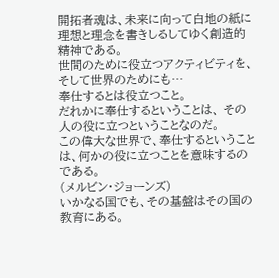開拓者魂は、未来に向って白地の紙に理想と理念を書きしるしてゆく創造的精神である。
世間のために役立つアクティビティを、そして世界のためにも…
奉仕するとは役立つこと。
だれかに奉仕するということは、 その人の役に立つということなのだ。
この偉大な世界で、奉仕するということは、何かの役に立つことを意味するのである。
(メルビン・ジョーンズ)
いかなる国でも、その基盤はその国の教育にある。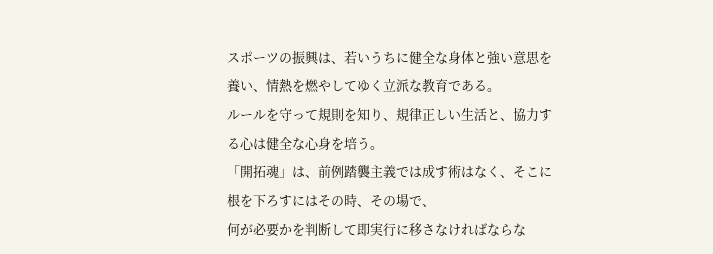スポーツの振興は、若いうちに健全な身体と強い意思を養い、情熱を燃やしてゆく立派な教育である。
ルールを守って規則を知り、規律正しい生活と、協力する心は健全な心身を培う。
「開拓魂」は、前例踏襲主義では成す術はなく、そこに根を下ろすにはその時、その場で、
何が必要かを判断して即実行に移さなければならな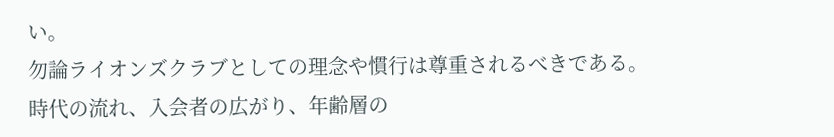い。
勿論ライオンズクラブとしての理念や慣行は尊重されるべきである。
時代の流れ、入会者の広がり、年齢層の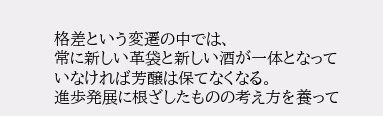格差という変遷の中では、
常に新しい革袋と新しい酒が一体となっていなければ芳醸は保てなくなる。
進歩発展に根ざしたものの考え方を養って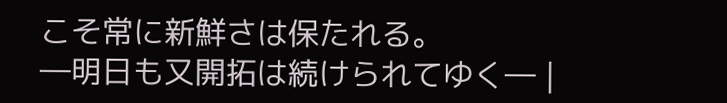こそ常に新鮮さは保たれる。
―明日も又開拓は続けられてゆく― |